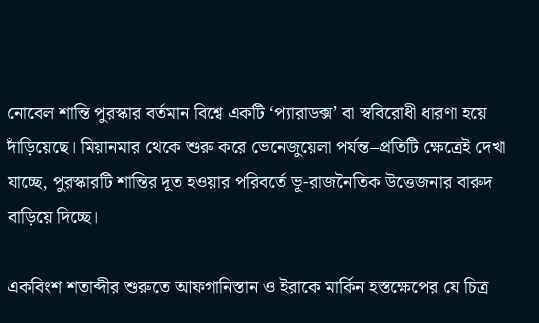নোবেল শান্তি পুরস্কার বর্তমান বিশ্বে একটি ‘প্যারাডক্স’ বা স্ববিরোধী ধারণা হয়ে দাঁড়িয়েছে। মিয়ানমার থেকে শুরু করে ভেনেজুয়েলা পর্যন্ত–প্রতিটি ক্ষেত্রেই দেখা যাচ্ছে, পুরস্কারটি শান্তির দূত হওয়ার পরিবর্তে ভূ-রাজনৈতিক উত্তেজনার বারুদ বাড়িয়ে দিচ্ছে।

একবিংশ শতাব্দীর শুরুতে আফগানিস্তান ও ইরাকে মার্কিন হস্তক্ষেপের যে চিত্র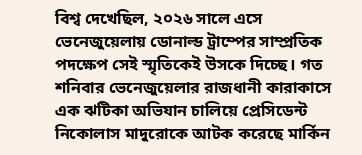বিশ্ব দেখেছিল, ২০২৬ সালে এসে ভেনেজুয়েলায় ডোনাল্ড ট্রাম্পের সাম্প্রতিক পদক্ষেপ সেই স্মৃতিকেই উসকে দিচ্ছে। গত শনিবার ভেনেজুয়েলার রাজধানী কারাকাসে এক ঝটিকা অভিযান চালিয়ে প্রেসিডেন্ট নিকোলাস মাদুরোকে আটক করেছে মার্কিন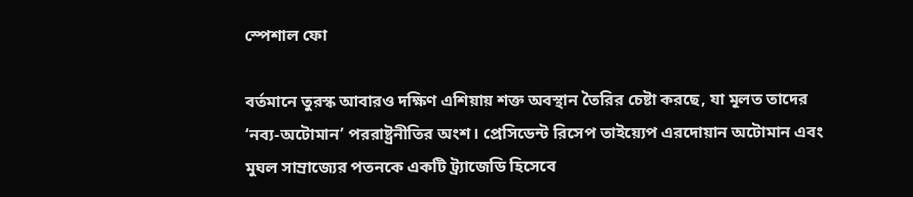স্পেশাল ফো

বর্তমানে তুরস্ক আবারও দক্ষিণ এশিয়ায় শক্ত অবস্থান তৈরির চেষ্টা করছে, যা মূলত তাদের ‘নব্য-অটোমান’ পররাষ্ট্রনীতির অংশ। প্রেসিডেন্ট রিসেপ তাইয়্যেপ এরদোয়ান অটোমান এবং মুঘল সাম্রাজ্যের পতনকে একটি ট্র্যাজেডি হিসেবে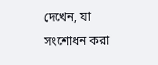দেখেন, যা সংশোধন করা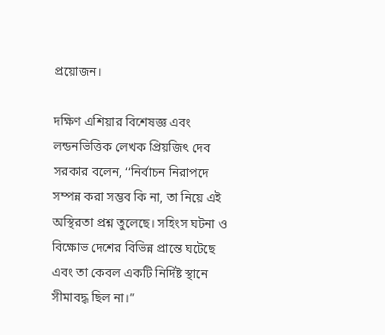প্রয়োজন।

দক্ষিণ এশিয়ার বিশেষজ্ঞ এবং লন্ডনভিত্তিক লেখক প্রিয়জিৎ দেব সরকার বলেন, ‘‘নির্বাচন নিরাপদে সম্পন্ন করা সম্ভব কি না, তা নিয়ে এই অস্থিরতা প্রশ্ন তুলেছে। সহিংস ঘটনা ও বিক্ষোভ দেশের বিভিন্ন প্রান্তে ঘটেছে এবং তা কেবল একটি নির্দিষ্ট স্থানে সীমাবদ্ধ ছিল না।”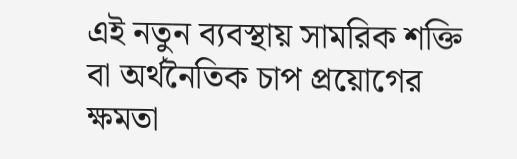এই নতুন ব্যবস্থায় সামরিক শক্তি বা অর্থনৈতিক চাপ প্রয়োগের ক্ষমতা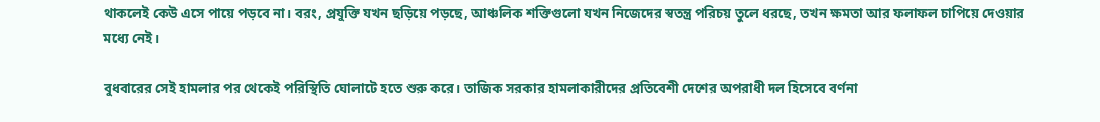থাকলেই কেউ এসে পায়ে পড়বে না। বরং, প্রযুক্তি যখন ছড়িয়ে পড়ছে, আঞ্চলিক শক্তিগুলো যখন নিজেদের স্বতন্ত্র পরিচয় তুলে ধরছে, তখন ক্ষমতা আর ফলাফল চাপিয়ে দেওয়ার মধ্যে নেই।

বুধবারের সেই হামলার পর থেকেই পরিস্থিতি ঘোলাটে হতে শুরু করে। তাজিক সরকার হামলাকারীদের প্রতিবেশী দেশের অপরাধী দল হিসেবে বর্ণনা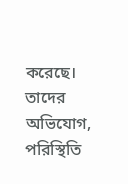করেছে। তাদের অভিযোগ, পরিস্থিতি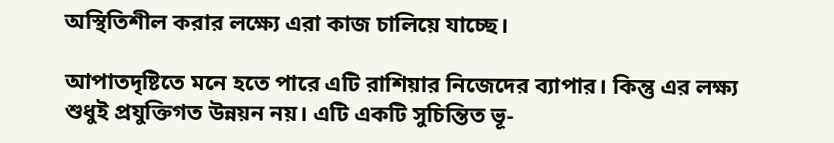অস্থিতিশীল করার লক্ষ্যে এরা কাজ চালিয়ে যাচ্ছে।

আপাতদৃষ্টিতে মনে হতে পারে এটি রাশিয়ার নিজেদের ব্যাপার। কিন্তু এর লক্ষ্য শুধুই প্রযুক্তিগত উন্নয়ন নয়। এটি একটি সুচিন্তিত ভূ-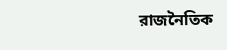রাজনৈতিক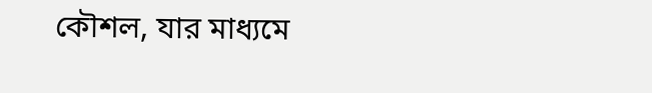কৌশল, যার মাধ্যমে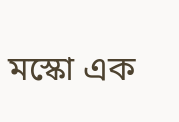মস্কো এক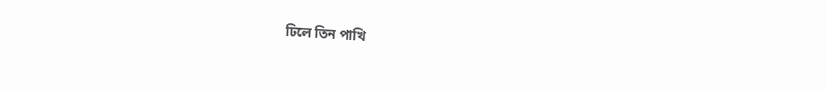ঢিলে তিন পাখি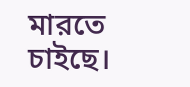মারতে চাইছে।